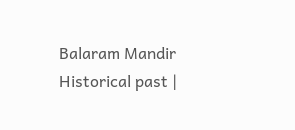Balaram Mandir Historical past |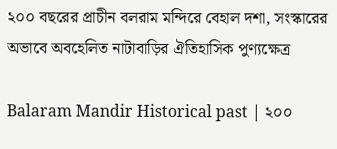২০০ বছরের প্রাচীন বলরাম মন্দিরে বেহাল দশা, সংস্কারের অভাবে অবহেলিত নাটাবাড়ির ঐতিহাসিক পুণ্যক্ষেত্র

Balaram Mandir Historical past | ২০০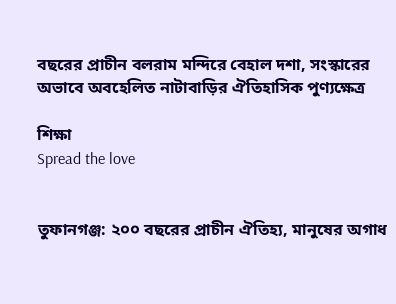বছরের প্রাচীন বলরাম মন্দিরে বেহাল দশা, সংস্কারের অভাবে অবহেলিত নাটাবাড়ির ঐতিহাসিক পুণ্যক্ষেত্র

শিক্ষা
Spread the love


তুফানগঞ্জ: ২০০ বছরের প্রাচীন ঐতিহ্য, মানুষের অগাধ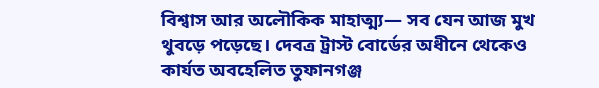বিশ্বাস আর অলৌকিক মাহাত্ম্য— সব যেন আজ মুখ থুবড়ে পড়েছে। দেবত্র ট্রাস্ট বোর্ডের অধীনে থেকেও কার্যত অবহেলিত তুফানগঞ্জ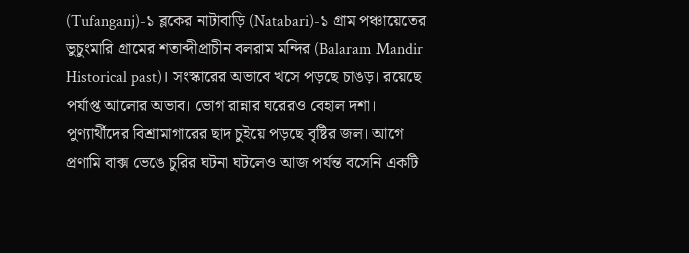(Tufanganj)-১ ব্লকের নাটাবাড়ি (Natabari)-১ গ্রাম পঞ্চায়েতের ভুচুংমারি গ্রামের শতাব্দীপ্রাচীন বলরাম মন্দির (Balaram Mandir Historical past)। সংস্কারের অভাবে খসে পড়ছে চাঙড়। রয়েছে পর্যাপ্ত আলোর অভাব। ভোগ রান্নার ঘরেরও বেহাল দশা। পুণ্যার্থীদের বিশ্রামাগারের ছাদ চুইয়ে পড়ছে বৃষ্টির জল। আগে প্রণামি বাক্স ভেঙে চুরির ঘটনা ঘটলেও আজ পর্যন্ত বসেনি একটি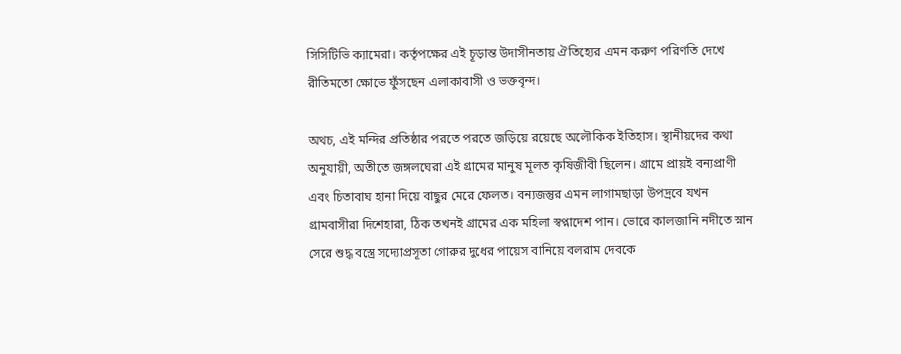সিসিটিভি ক্যামেরা। কর্তৃপক্ষের এই চূড়ান্ত উদাসীনতায় ঐতিহ্যের এমন করুণ পরিণতি দেখে রীতিমতো ক্ষোভে ফুঁসছেন এলাকাবাসী ও ভক্তবৃন্দ।

অথচ, এই মন্দির প্রতিষ্ঠার পরতে পরতে জড়িয়ে রয়েছে অলৌকিক ইতিহাস। স্থানীয়দের কথা অনুযায়ী, অতীতে জঙ্গলঘেরা এই গ্রামের মানুষ মূলত কৃষিজীবী ছিলেন। গ্রামে প্রায়ই বন্যপ্রাণী এবং চিতাবাঘ হানা দিয়ে বাছুর মেরে ফেলত। বন্যজন্তুর এমন লাগামছাড়া উপদ্রবে যখন গ্রামবাসীরা দিশেহারা, ঠিক তখনই গ্রামের এক মহিলা স্বপ্নাদেশ পান। ভোরে কালজানি নদীতে স্নান সেরে শুদ্ধ বস্ত্রে সদ্যোপ্রসূতা গোরুর দুধের পায়েস বানিয়ে বলরাম দেবকে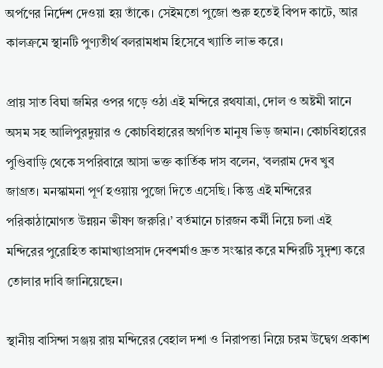অর্পণের নির্দেশ দেওয়া হয় তাঁকে। সেইমতো পুজো শুরু হতেই বিপদ কাটে, আর কালক্রমে স্থানটি পুণ্যতীর্থ বলরামধাম হিসেবে খ্যাতি লাভ করে।

প্রায় সাত বিঘা জমির ওপর গড়ে ওঠা এই মন্দিরে রথযাত্রা, দোল ও অষ্টমী স্নানে অসম সহ আলিপুরদুয়ার ও কোচবিহারের অগণিত মানুষ ভিড় জমান। কোচবিহারের পুণ্ডিবাড়ি থেকে সপরিবারে আসা ভক্ত কার্তিক দাস বলেন, ‘বলরাম দেব খুব জাগ্রত। মনস্কামনা পূর্ণ হওয়ায় পুজো দিতে এসেছি। কিন্তু এই মন্দিরের পরিকাঠামোগত উন্নয়ন ভীষণ জরুরি।’ বর্তমানে চারজন কর্মী নিয়ে চলা এই মন্দিরের পুরোহিত কামাখ্যাপ্রসাদ দেবশর্মাও দ্রুত সংস্কার করে মন্দিরটি সুদৃশ্য করে তোলার দাবি জানিয়েছেন।

স্থানীয় বাসিন্দা সঞ্জয় রায় মন্দিরের বেহাল দশা ও নিরাপত্তা নিয়ে চরম উদ্বেগ প্রকাশ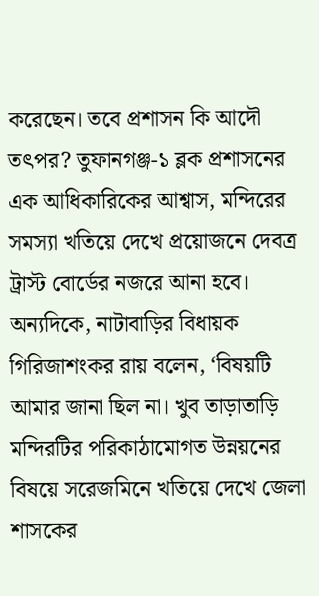করেছেন। তবে প্রশাসন কি আদৌ তৎপর? তুফানগঞ্জ-১ ব্লক প্রশাসনের এক আধিকারিকের আশ্বাস, মন্দিরের সমস্যা খতিয়ে দেখে প্রয়োজনে দেবত্র ট্রাস্ট বোর্ডের নজরে আনা হবে। অন্যদিকে, নাটাবাড়ির বিধায়ক গিরিজাশংকর রায় বলেন, ‘বিষয়টি আমার জানা ছিল না। খুব তাড়াতাড়ি মন্দিরটির পরিকাঠামোগত উন্নয়নের বিষয়ে সরেজমিনে খতিয়ে দেখে জেলা শাসকের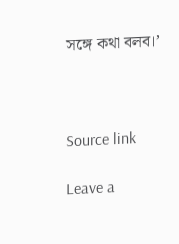সঙ্গে কথা বলব।’



Source link

Leave a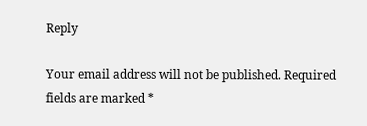Reply

Your email address will not be published. Required fields are marked *